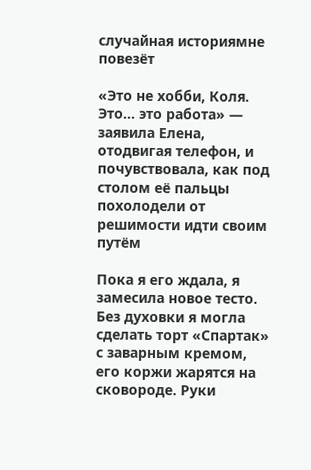случайная историямне повезёт

«Это не хобби, Коля. Это… это работа» — заявила Елена, отодвигая телефон, и почувствовала, как под столом её пальцы похолодели от решимости идти своим путём

Пока я его ждала, я замесила новое тесто. Без духовки я могла сделать торт «Спартак» с заварным кремом, его коржи жарятся на сковороде. Руки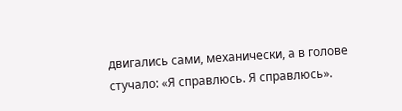двигались сами, механически, а в голове стучало: «Я справлюсь. Я справлюсь».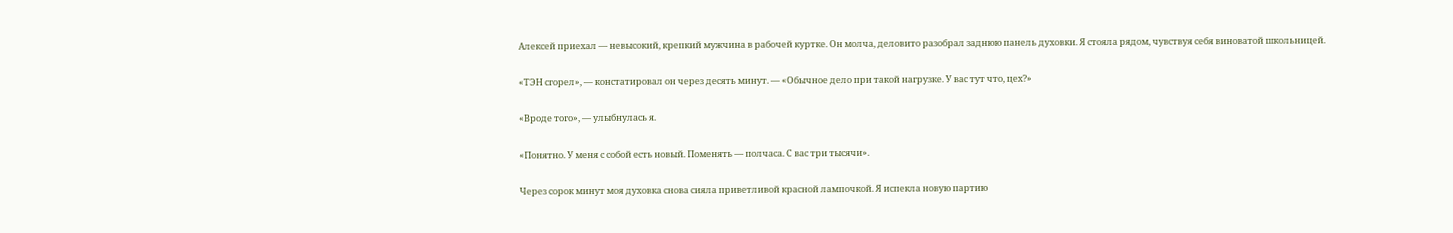Алексей приехал — невысокий, крепкий мужчина в рабочей куртке. Он молча, деловито разобрал заднюю панель духовки. Я стояла рядом, чувствуя себя виноватой школьницей.

«ТЭН сгорел», — констатировал он через десять минут. — «Обычное дело при такой нагрузке. У вас тут что, цех?»

«Вроде того», — улыбнулась я.

«Понятно. У меня с собой есть новый. Поменять — полчаса. С вас три тысячи».

Через сорок минут моя духовка снова сияла приветливой красной лампочкой. Я испекла новую партию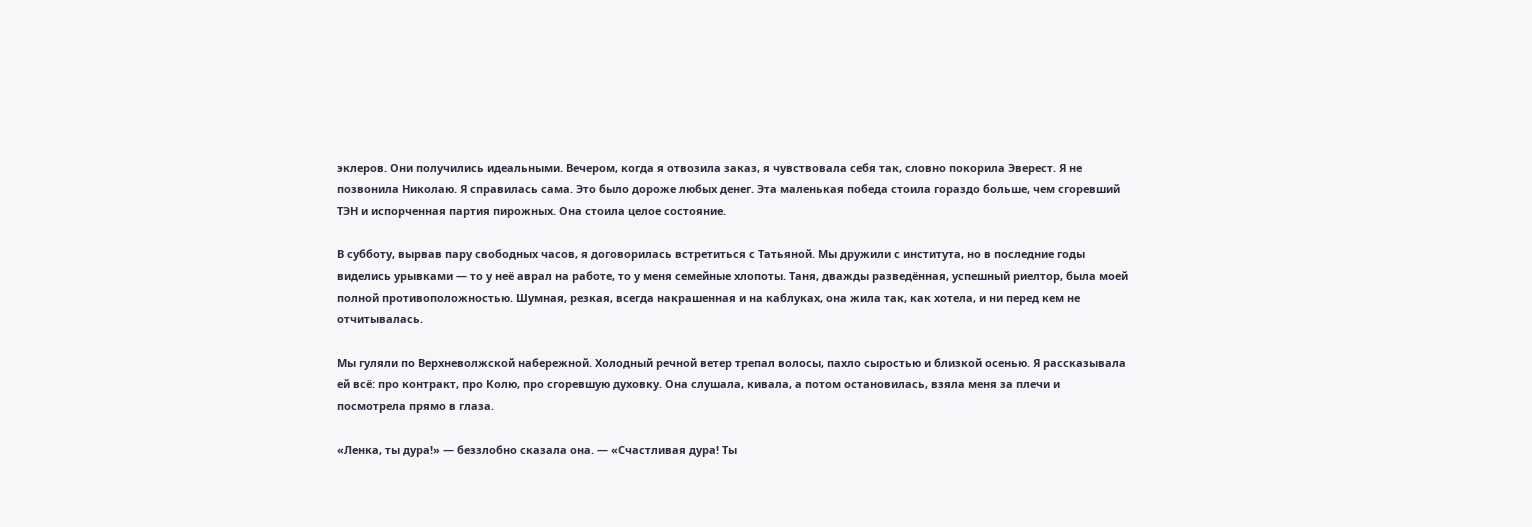эклеров. Они получились идеальными. Вечером, когда я отвозила заказ, я чувствовала себя так, словно покорила Эверест. Я не позвонила Николаю. Я справилась сама. Это было дороже любых денег. Эта маленькая победа стоила гораздо больше, чем сгоревший ТЭН и испорченная партия пирожных. Она стоила целое состояние.

В субботу, вырвав пару свободных часов, я договорилась встретиться с Татьяной. Мы дружили с института, но в последние годы виделись урывками — то у неё аврал на работе, то у меня семейные хлопоты. Таня, дважды разведённая, успешный риелтор, была моей полной противоположностью. Шумная, резкая, всегда накрашенная и на каблуках, она жила так, как хотела, и ни перед кем не отчитывалась.

Мы гуляли по Верхневолжской набережной. Холодный речной ветер трепал волосы, пахло сыростью и близкой осенью. Я рассказывала ей всё: про контракт, про Колю, про сгоревшую духовку. Она слушала, кивала, а потом остановилась, взяла меня за плечи и посмотрела прямо в глаза.

«Ленка, ты дура!» — беззлобно сказала она. — «Счастливая дура! Ты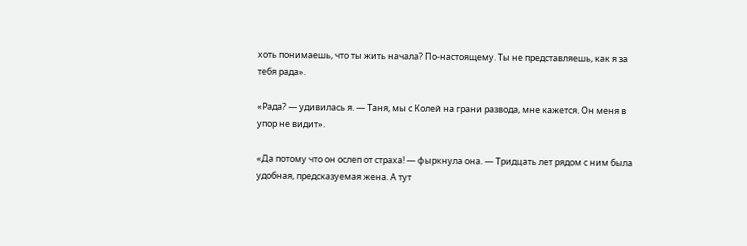хоть понимаешь, что ты жить начала? По-настоящему. Ты не представляешь, как я за тебя рада».

«Рада? — удивилась я. — Таня, мы с Колей на грани развода, мне кажется. Он меня в упор не видит».

«Да потому что он ослеп от страха! — фыркнула она. — Тридцать лет рядом с ним была удобная, предсказуемая жена. А тут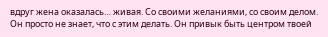вдруг жена оказалась… живая. Со своими желаниями, со своим делом. Он просто не знает, что с этим делать. Он привык быть центром твоей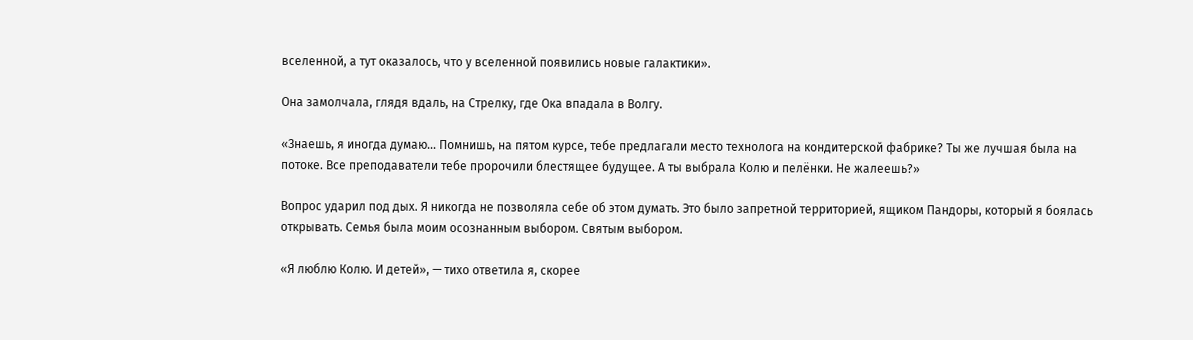вселенной, а тут оказалось, что у вселенной появились новые галактики».

Она замолчала, глядя вдаль, на Стрелку, где Ока впадала в Волгу.

«Знаешь, я иногда думаю… Помнишь, на пятом курсе, тебе предлагали место технолога на кондитерской фабрике? Ты же лучшая была на потоке. Все преподаватели тебе пророчили блестящее будущее. А ты выбрала Колю и пелёнки. Не жалеешь?»

Вопрос ударил под дых. Я никогда не позволяла себе об этом думать. Это было запретной территорией, ящиком Пандоры, который я боялась открывать. Семья была моим осознанным выбором. Святым выбором.

«Я люблю Колю. И детей», — тихо ответила я, скорее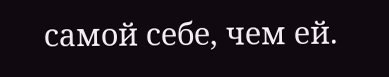самой себе, чем ей.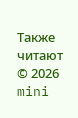Также читают
© 2026 mini